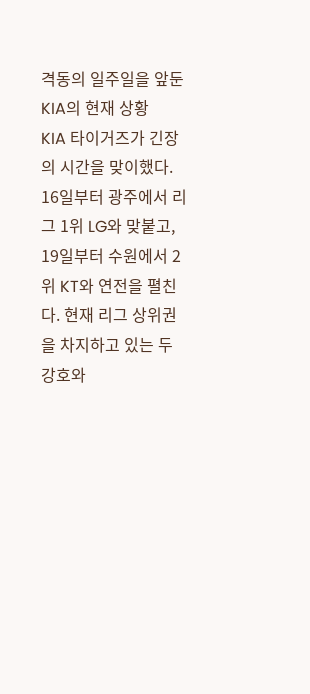격동의 일주일을 앞둔 KIA의 현재 상황
KIA 타이거즈가 긴장의 시간을 맞이했다. 16일부터 광주에서 리그 1위 LG와 맞붙고, 19일부터 수원에서 2위 KT와 연전을 펼친다. 현재 리그 상위권을 차지하고 있는 두 강호와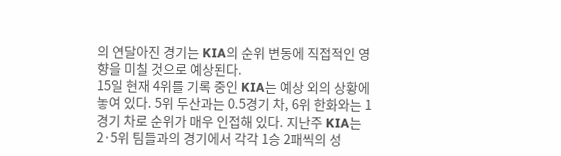의 연달아진 경기는 KIA의 순위 변동에 직접적인 영향을 미칠 것으로 예상된다.
15일 현재 4위를 기록 중인 KIA는 예상 외의 상황에 놓여 있다. 5위 두산과는 0.5경기 차, 6위 한화와는 1경기 차로 순위가 매우 인접해 있다. 지난주 KIA는 2·5위 팀들과의 경기에서 각각 1승 2패씩의 성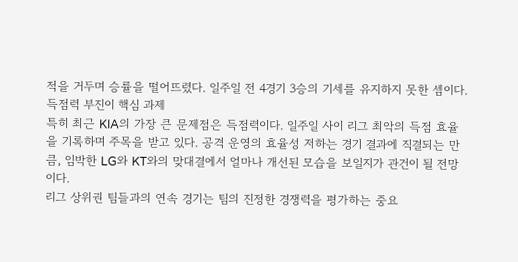적을 거두며 승률을 떨어뜨렸다. 일주일 전 4경기 3승의 기세를 유지하지 못한 셈이다.
득점력 부진이 핵심 과제
특히 최근 KIA의 가장 큰 문제점은 득점력이다. 일주일 사이 리그 최악의 득점 효율을 기록하며 주목을 받고 있다. 공격 운영의 효율성 저하는 경기 결과에 직결되는 만큼, 임박한 LG와 KT와의 맞대결에서 얼마나 개선된 모습을 보일지가 관건이 될 전망이다.
리그 상위권 팀들과의 연속 경기는 팀의 진정한 경쟁력을 평가하는 중요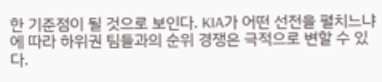한 기준점이 될 것으로 보인다. KIA가 어떤 선전을 펼치느냐에 따라 하위권 팀들과의 순위 경쟁은 극적으로 변할 수 있다.